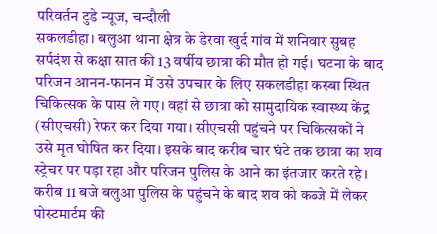परिवर्तन टुडे न्यूज, चन्दौली
सकलडीहा। बलुआ थाना क्षेत्र के डेरवा खुर्द गांव में शनिवार सुबह सर्पदंश से कक्षा सात की 13 वर्षीय छात्रा की मौत हो गई। घटना के बाद परिजन आनन-फानन में उसे उपचार के लिए सकलडीहा कस्बा स्थित चिकित्सक के पास ले गए। वहां से छात्रा को सामुदायिक स्वास्थ्य केंद्र (सीएचसी) रेफर कर दिया गया। सीएचसी पहुंचने पर चिकित्सकों ने उसे मृत घोषित कर दिया। इसके बाद करीब चार घंटे तक छात्रा का शव स्ट्रेचर पर पड़ा रहा और परिजन पुलिस के आने का इंतजार करते रहे। करीब 11 बजे बलुआ पुलिस के पहुंचने के बाद शव को कब्जे में लेकर पोस्टमार्टम की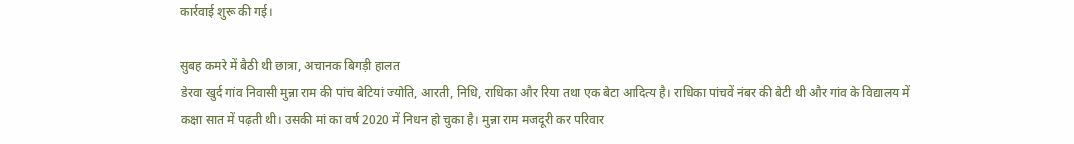कार्रवाई शुरू की गई।

सुबह कमरे में बैठी थी छात्रा, अचानक बिगड़ी हालत
डेरवा खुर्द गांव निवासी मुन्ना राम की पांच बेटियां ज्योति, आरती, निधि, राधिका और रिया तथा एक बेटा आदित्य है। राधिका पांचवें नंबर की बेटी थी और गांव के विद्यालय में कक्षा सात में पढ़ती थी। उसकी मां का वर्ष 2020 में निधन हो चुका है। मुन्ना राम मजदूरी कर परिवार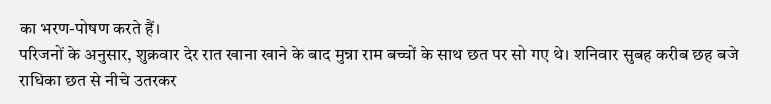का भरण-पोषण करते हैं।
परिजनों के अनुसार, शुक्रवार देर रात खाना खाने के बाद मुन्ना राम बच्चों के साथ छत पर सो गए थे। शनिवार सुबह करीब छह बजे राधिका छत से नीचे उतरकर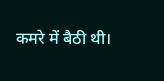कमरे में बैठी थी।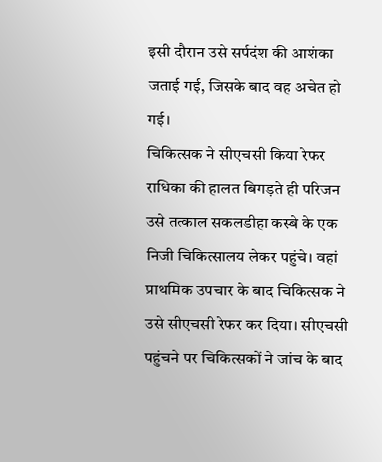इसी दौरान उसे सर्पदंश की आशंका जताई गई, जिसके बाद वह अचेत हो गई।
चिकित्सक ने सीएचसी किया रेफर
राधिका की हालत बिगड़ते ही परिजन उसे तत्काल सकलडीहा कस्बे के एक निजी चिकित्सालय लेकर पहुंचे। वहां प्राथमिक उपचार के बाद चिकित्सक ने उसे सीएचसी रेफर कर दिया। सीएचसी पहुंचने पर चिकित्सकों ने जांच के बाद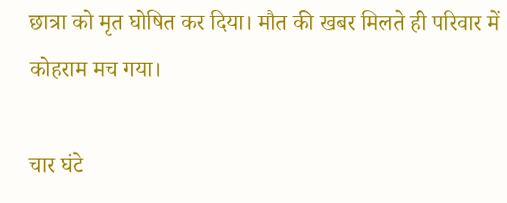छात्रा को मृत घोषित कर दिया। मौत की खबर मिलते ही परिवार में कोहराम मच गया।

चार घंटे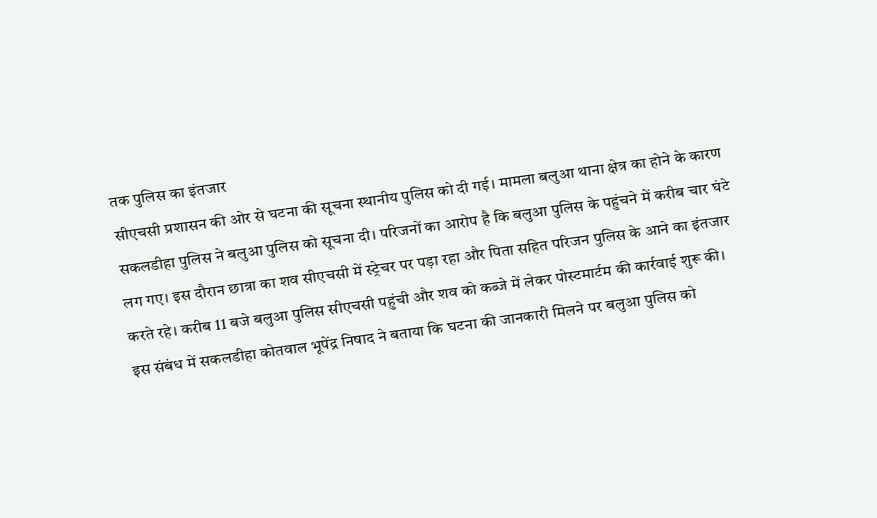तक पुलिस का इंतजार
सीएचसी प्रशासन की ओर से घटना की सूचना स्थानीय पुलिस को दी गई। मामला बलुआ थाना क्षेत्र का होने के कारण सकलडीहा पुलिस ने बलुआ पुलिस को सूचना दी। परिजनों का आरोप है कि बलुआ पुलिस के पहुंचने में करीब चार घंटे लग गए। इस दौरान छात्रा का शव सीएचसी में स्ट्रेचर पर पड़ा रहा और पिता सहित परिजन पुलिस के आने का इंतजार करते रहे। करीब 11 बजे बलुआ पुलिस सीएचसी पहुंची और शव को कब्जे में लेकर पोस्टमार्टम की कार्रवाई शुरू की।
इस संबंध में सकलडीहा कोतवाल भूपेंद्र निषाद ने बताया कि घटना की जानकारी मिलने पर बलुआ पुलिस को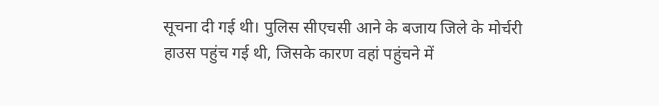सूचना दी गई थी। पुलिस सीएचसी आने के बजाय जिले के मोर्चरी हाउस पहुंच गई थी, जिसके कारण वहां पहुंचने में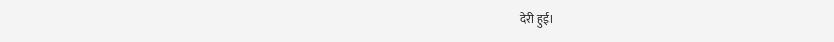देरी हुई।